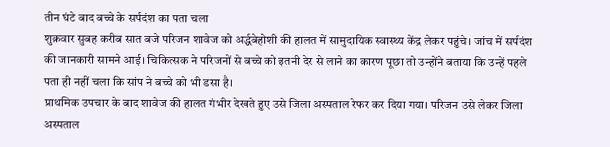तीन घंटे बाद बच्चे के सर्पदंश का पता चला
शुक्रवार सुबह करीब सात बजे परिजन शावेज को अर्द्धबेहोशी की हालत में सामुदायिक स्वास्थ्य केंद्र लेकर पहुंचे। जांच में सर्पदंश की जानकारी सामने आई। चिकित्सक ने परिजनों से बच्चे को इतनी देर से लाने का कारण पूछा तो उन्होंने बताया कि उन्हें पहले पता ही नहीं चला कि सांप ने बच्चे को भी डसा है।
प्राथमिक उपचार के बाद शावेज की हालत गंभीर देखते हुए उसे जिला अस्पताल रेफर कर दिया गया। परिजन उसे लेकर जिला अस्पताल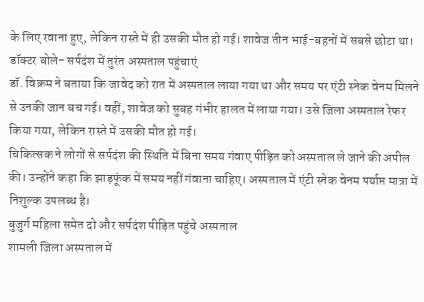के लिए रवाना हुए, लेकिन रास्ते में ही उसकी मौत हो गई। शावेज तीन भाई-बहनों में सबसे छोटा था।
डॉक्टर बोले- सर्पदंश में तुरंत अस्पताल पहुंचाएं
डॉ. विक्रम ने बताया कि जावेद को रात में अस्पताल लाया गया था और समय पर एंटी स्नेक वेनम मिलने से उनकी जान बच गई। वहीं, शावेज को सुबह गंभीर हालत में लाया गया। उसे जिला अस्पताल रेफर किया गया, लेकिन रास्ते में उसकी मौत हो गई।
चिकित्सक ने लोगों से सर्पदंश की स्थिति में बिना समय गंवाए पीड़ित को अस्पताल ले जाने की अपील की। उन्होंने कहा कि झाड़फूंक में समय नहीं गंवाना चाहिए। अस्पताल में एंटी स्नेक वेनम पर्याप्त मात्रा में निशुल्क उपलब्ध है।
बुजुर्ग महिला समेत दो और सर्पदंश पीड़ित पहुंचे अस्पताल
शामली जिला अस्पताल में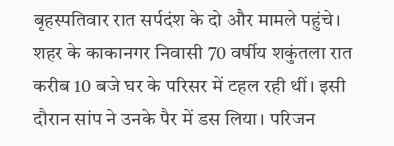बृहस्पतिवार रात सर्पदंश के दो और मामले पहुंचे। शहर के काकानगर निवासी 70 वर्षीय शकुंतला रात करीब 10 बजे घर के परिसर में टहल रही थीं। इसी दौरान सांप ने उनके पैर में डस लिया। परिजन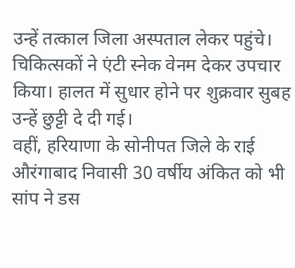उन्हें तत्काल जिला अस्पताल लेकर पहुंचे। चिकित्सकों ने एंटी स्नेक वेनम देकर उपचार किया। हालत में सुधार होने पर शुक्रवार सुबह उन्हें छुट्टी दे दी गई।
वहीं, हरियाणा के सोनीपत जिले के राई औरंगाबाद निवासी 30 वर्षीय अंकित को भी सांप ने डस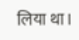लिया था।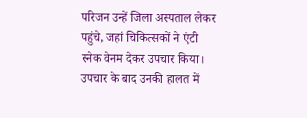परिजन उन्हें जिला अस्पताल लेकर पहुंचे, जहां चिकित्सकों ने एंटी स्नेक वेनम देकर उपचार किया। उपचार के बाद उनकी हालत में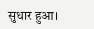सुधार हुआ।